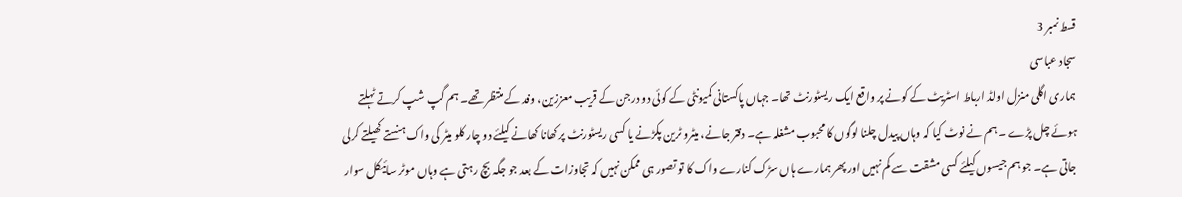قسط نمبر 3
سجاد عباسی
ہماری اگلی منزل اولڈ ارباط اسٹریٹ کے کونے پر واقع ایک ریسٹورنٹ تھا۔ جہاں پاکستانی کمیونٹی کے کوئی دو درجن کے قریب معززین، وفد کے منتظر تھے۔ ہم گپ شپ کرتے ٹہلتے ہوئے چل پڑے ۔ ہم نے نوٹ کیا کہ وہاں پیدل چلنا لوگوں کا محبوب مشغلہ ہے۔ دفتر جانے، میٹرو ٹرین پکڑنے یا کسی ریسٹورنٹ پر کھانا کھانے کیلئے دو چار کلو میٹر کی واک ہنستے کھیلتے کرلی جاتی ہے۔ جو ہم جیسوں کیلئے کسی مشقت سے کم نہیں اور پھر ہمارے ہاں سڑک کنارے واک کا تو تصور ہی ممکن نہیں کہ تجاوزات کے بعد جو جگہ بچ رہتی ہے وہاں موٹر سائیکل سوار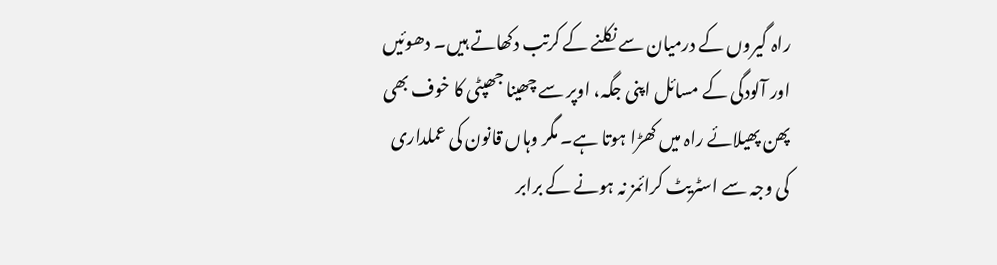راہ گیروں کے درمیان سے نکلنے کے کرتب دکھاتے ہیں۔ دھوئیں اور آلودگی کے مسائل اپنی جگہ، اوپر سے چھینا جھپٹی کا خوف بھی پھن پھیلائے راہ میں کھڑا ہوتا ہے۔ مگر وہاں قانون کی عملداری کی وجہ سے اسٹریٹ کرائمز نہ ہونے کے برابر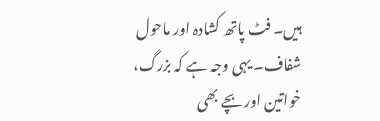ہیں۔ فٹ پاتھ کشادہ اور ماحول شفاف۔ یہی وجہ ہے کہ بزرگ، خواتین اور بچے بھی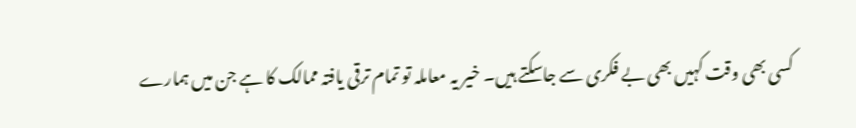کسی بھی وقت کہیں بھی بے فکری سے جاسکتے ہیں۔ خیر یہ معاملہ تو تمام ترقی یافتہ ممالک کا ہے جن میں ہمارے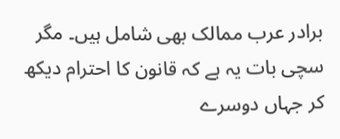برادر عرب ممالک بھی شامل ہیں۔ مگر سچی بات یہ ہے کہ قانون کا احترام دیکھ کر جہاں دوسرے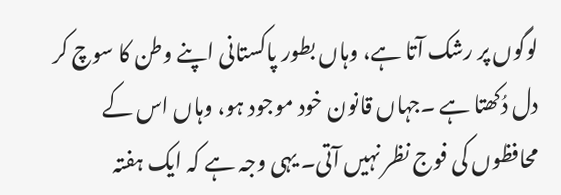لوگوں پر رشک آتا ہے، وہاں بطور پاکستانی اپنے وطن کا سوچ کر دل دُکھتا ہے ۔جہاں قانون خود موجود ہو، وہاں اس کے محافظوں کی فوج نظر نہیں آتی۔ یہی وجہ ہے کہ ایک ہفتہ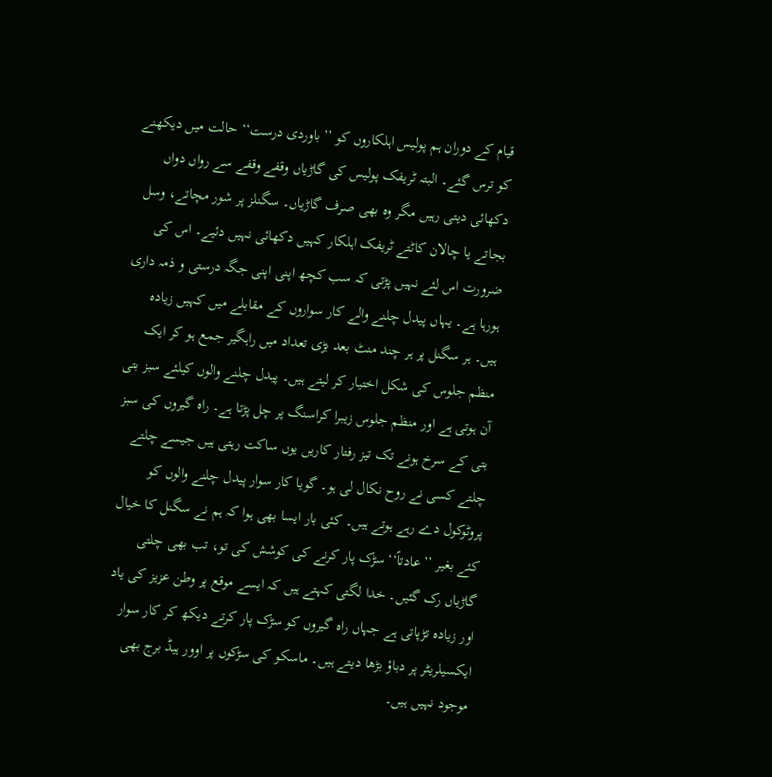قیام کے دوران ہم پولیس اہلکاروں کو ’’باوردی درست‘‘ حالت میں دیکھنے کو ترس گئے۔ البتہ ٹریفک پولیس کی گاڑیاں وقفے وقفے سے رواں دواں دکھائی دیتی رہیں مگر وہ بھی صرف گاڑیاں۔ سگنلز پر شور مچاتے، وسل بجاتے یا چالان کاٹتے ٹریفک اہلکار کہیں دکھائی نہیں دئیے۔ اس کی ضرورت اس لئے نہیں پڑتی کہ سب کچھ اپنی اپنی جگہ درستی و ذمہ داری ہورہا ہے۔ یہاں پیدل چلنے والے کار سواروں کے مقابلے میں کہیں زیادہ ہیں۔ ہر سگنل پر ہر چند منٹ بعد بڑی تعداد میں راہگیر جمع ہو کر ایک منظم جلوس کی شکل اختیار کر لیتے ہیں۔ پیدل چلنے والوں کیلئے سبز بتی آن ہوتی ہے اور منظم جلوس زیبرا کراسنگ پر چل پڑتا ہے۔ راہ گیروں کی سبز بتی کے سرخ ہونے تک تیز رفتار کاریں یوں ساکت رہتی ہیں جیسے چلتے چلتے کسی نے روح نکال لی ہو۔ گویا کار سوار پیدل چلنے والوں کو پروٹوکول دے رہے ہوتے ہیں۔ کئی بار ایسا بھی ہوا کہ ہم نے سگنل کا خیال کئے بغیر ’’عادتاً‘‘ سڑک پار کرنے کی کوشش کی تو، تب بھی چلتی گاڑیاں رک گئیں۔ خدا لگتی کہتے ہیں کہ ایسے موقع پر وطن عزیز کی یاد اور زیادہ تڑپاتی ہے جہاں راہ گیروں کو سڑک پار کرتے دیکھ کر کار سوار ایکسیلریٹر پر دباؤ بڑھا دیتے ہیں۔ ماسکو کی سڑکوں پر اوور ہیڈ برج بھی موجود نہیں ہیں۔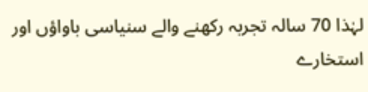لہٰذا 70 سالہ تجربہ رکھنے والے سنیاسی باواؤں اور استخارے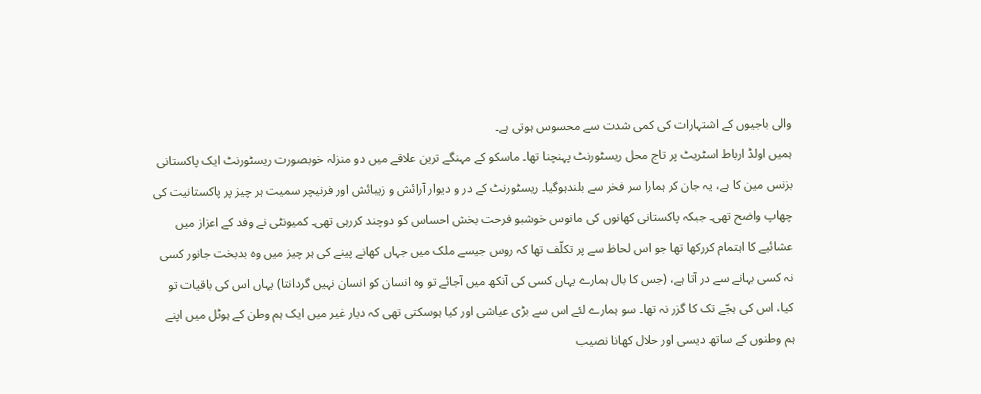والی باجیوں کے اشتہارات کی کمی شدت سے محسوس ہوتی ہے۔
ہمیں اولڈ ارباط اسٹریٹ پر تاج محل ریسٹورنٹ پہنچنا تھا۔ ماسکو کے مہنگے ترین علاقے میں دو منزلہ خوبصورت ریسٹورنٹ ایک پاکستانی بزنس مین کا ہے، یہ جان کر ہمارا سر فخر سے بلندہوگیا۔ ریسٹورنٹ کے در و دیوار آرائش و زیبائش اور فرنیچر سمیت ہر چیز پر پاکستانیت کی چھاپ واضح تھی۔ جبکہ پاکستانی کھانوں کی مانوس خوشبو فرحت بخش احساس کو دوچند کررہی تھی۔ کمیونٹی نے وفد کے اعزاز میں عشائیے کا اہتمام کررکھا تھا جو اس لحاظ سے پر تکلّف تھا کہ روس جیسے ملک میں جہاں کھانے پینے کی ہر چیز میں وہ بدبخت جانور کسی نہ کسی بہانے سے در آتا ہے، (جس کا بال ہمارے یہاں کسی کی آنکھ میں آجائے تو وہ انسان کو انسان نہیں گردانتا) یہاں اس کی باقیات تو کیا، اس کی ہجّے تک کا گزر نہ تھا۔ سو ہمارے لئے اس سے بڑی عیاشی اور کیا ہوسکتی تھی کہ دیار غیر میں ایک ہم وطن کے ہوٹل میں اپنے ہم وطنوں کے ساتھ دیسی اور حلال کھانا نصیب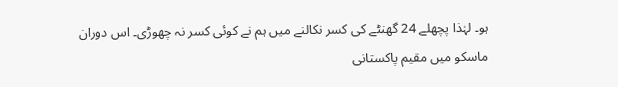ہو۔ لہٰذا پچھلے 24 گھنٹے کی کسر نکالنے میں ہم نے کوئی کسر نہ چھوڑی۔ اس دوران ماسکو میں مقیم پاکستانی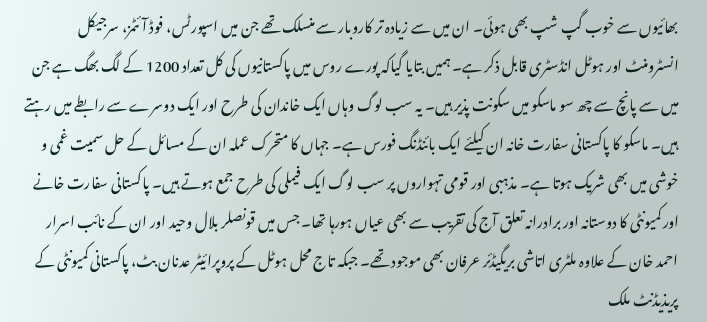بھائیوں سے خوب گپ شپ بھی ہوئی۔ ان میں سے زیادہ تر کاروبار سے منسلک تھے جن میں اسپورٹس، فوڈ آئٹمز، سرجیکل انسٹرومنٹ اور ہوٹل انڈسٹری قابل ذکر ہے۔ ہمیں بتایا گیاکہ پورے روس میں پاکستانیوں کی کل تعداد 1200 کے لگ بھگ ہے جن میں سے پانچ سے چھ سو ماسکو میں سکونت پذیر ہیں۔ یہ سب لوگ وہاں ایک خاندان کی طرح اور ایک دوسرے سے رابطے میں رہتے ہیں۔ ماسکو کا پاکستانی سفارت خانہ ان کیلئے ایک بائنڈنگ فورس ہے۔ جہاں کا متحرک عملہ ان کے مسائل کے حل سمیت غمی و خوشی میں بھی شریک ہوتا ہے۔ مذہبی اور قومی تہواروں پر سب لوگ ایک فیملی کی طرح جمع ہوتے ہیں۔ پاکستانی سفارت خانے اور کمیونٹی کا دوستانہ اور برادرانہ تعلق آج کی تقریب سے بھی عیاں ہورہا تھا۔ جس میں قونصلر بلال وحید اور ان کے نائب اسرار احمد خان کے علاوہ ملٹری اتاشی بریگیڈئر عرفان بھی موجود تھے۔ جبکہ تاج محل ہوٹل کے پروپرائیٹر عدنان بٹ، پاکستانی کمیونٹی کے پریذیڈنٹ ملک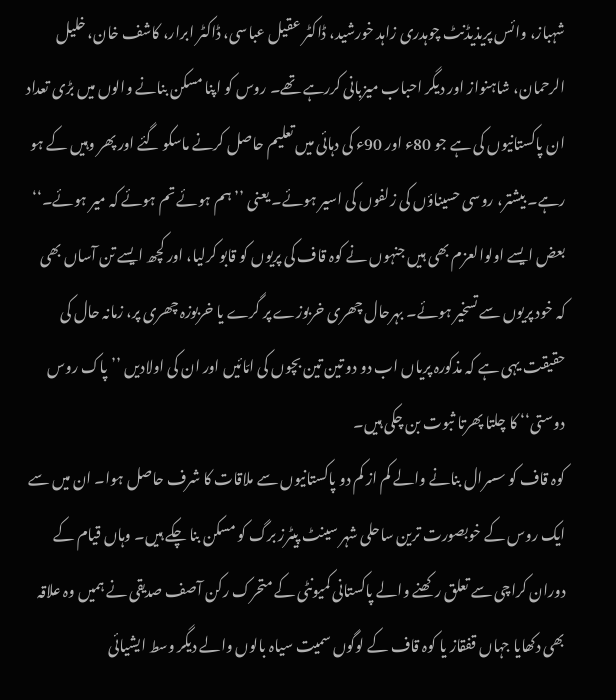شہباز، وائس پریذیڈنٹ چوہدری زاہد خورشید، ڈاکٹر عقیل عباسی، ڈاکٹر ابرار، کاشف خان، خلیل الرحمان، شاہنواز اور دیگر احباب میزبانی کررہے تھے۔ روس کو اپنا مسکن بنانے والوں میں بڑی تعداد ان پاکستانیوں کی ہے جو 80ء اور 90ء کی دہائی میں تعلیم حاصل کرنے ماسکو گئے اور پھر وہیں کے ہو رہے۔ بیشتر، روسی حسیناؤں کی زلفوں کی اسیر ہوئے۔ یعنی ’’ہم ہوئے تم ہوئے کہ میر ہوئے۔‘‘ بعض ایسے اولوالعزم بھی ہیں جنہوں نے کوہ قاف کی پریوں کو قابو کرلیا، اور کچھ ایسے تن آساں بھی کہ خود پریوں سے تسخیر ہوئے۔ بہرحال چھری خربوزے پر گرے یا خربوزہ چھری پر، زمانہ حال کی حقیقت یہی ہے کہ مذکورہ پریاں اب دو دو تین تین بچوں کی امّائیں اور ان کی اولادیں ’’پاک روس دوستی‘‘ کا چلتا پھرتا ثبوت بن چکی ہیں۔
کوہ قاف کو سسرال بنانے والے کم از کم دو پاکستانیوں سے ملاقات کا شرف حاصل ہوا۔ ان میں سے ایک روس کے خوبصورت ترین ساحلی شہر سینٹ پیٹرز برگ کو مسکن بنا چکے ہیں۔ وہاں قیام کے دوران کراچی سے تعلق رکھنے والے پاکستانی کمیونٹی کے متحرک رکن آصف صدیقی نے ہمیں وہ علاقہ بھی دکھایا جہاں قفقاز یا کوہ قاف کے لوگوں سمیت سیاہ بالوں والے دیگر وسط ایشیائی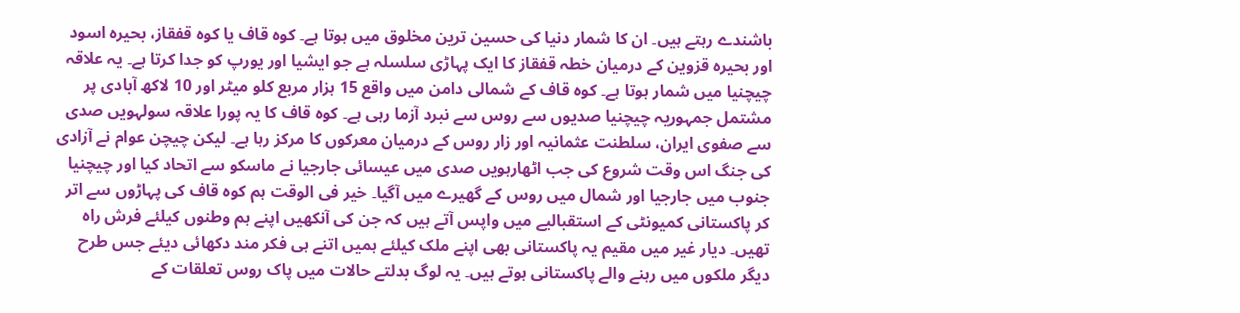باشندے رہتے ہیں۔ ان کا شمار دنیا کی حسین ترین مخلوق میں ہوتا ہے۔ کوہ قاف یا کوہ قفقاز، بحیرہ اسود اور بحیرہ قزوین کے درمیان خطہ قفقاز کا ایک پہاڑی سلسلہ ہے جو ایشیا اور یورپ کو جدا کرتا ہے۔ یہ علاقہ چیچنیا میں شمار ہوتا ہے۔ کوہ قاف کے شمالی دامن میں واقع 15 ہزار مربع کلو میٹر اور 10 لاکھ آبادی پر مشتمل جمہوریہ چیچنیا صدیوں سے روس سے نبرد آزما رہی ہے۔ کوہ قاف کا یہ پورا علاقہ سولہویں صدی سے صفوی ایران، سلطنت عثمانیہ اور زار روس کے درمیان معرکوں کا مرکز رہا ہے۔ لیکن چیچن عوام نے آزادی کی جنگ اس وقت شروع کی جب اٹھارہویں صدی میں عیسائی جارجیا نے ماسکو سے اتحاد کیا اور چیچنیا جنوب میں جارجیا اور شمال میں روس کے گھیرے میں آگیا۔ خیر فی الوقت ہم کوہ قاف کی پہاڑوں سے اتر کر پاکستانی کمیونٹی کے استقبالیے میں واپس آتے ہیں کہ جن کی آنکھیں اپنے ہم وطنوں کیلئے فرش راہ تھیں۔ دیار غیر میں مقیم یہ پاکستانی بھی اپنے ملک کیلئے ہمیں اتنے ہی فکر مند دکھائی دیئے جس طرح دیگر ملکوں میں رہنے والے پاکستانی ہوتے ہیں۔ یہ لوگ بدلتے حالات میں پاک روس تعلقات کے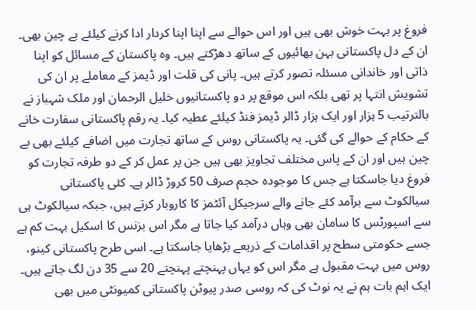فروغ پر بہت خوش بھی ہیں اور اس حوالے سے اپنا اپنا کردار ادا کرنے کیلئے بے چین بھی۔ ان کے دل پاکستانی بہن بھائیوں کے ساتھ دھڑکتے ہیں۔ وہ پاکستان کے مسائل کو اپنا ذاتی اور خاندانی مسئلہ تصور کرتے ہیں۔ پانی کی قلت اور ڈیمز کے معاملے پر ان کی تشویش انتہا پر تھی بلکہ اس موقع پر دو پاکستانیوں خلیل الرحمان اور ملک شہباز نے بالترتیب 5 ہزار اور ایک ہزار ڈالر ڈیمز فنڈ کیلئے عطیہ کیا۔ یہ رقم پاکستانی سفارت خانے کے حکام کے حوالے کی گئی۔ یہ پاکستانی روس کے ساتھ تجارت میں اضافے کیلئے بھی بے چین ہیں اور ان کے پاس مختلف تجاویز بھی ہیں جن پر عمل کر کے دو طرفہ تجارت کو فروغ دیا جاسکتا ہے جس کا موجودہ حجم صرف 50 کروڑ ڈالر ہے۔ کئی پاکستانی سیالکوٹ سے برآمد کئے جانے والے سرجیکل آئٹمز کا کاروبار کرتے ہیں، جبکہ سیالکوٹ ہی سے اسپورٹس کا سامان بھی وہاں درآمد کیا جاتا ہے مگر اس بزنس کا اسکیل بہت کم ہے جسے حکومتی سطح پر اقدامات کے ذریعے بڑھایا جاسکتا ہے۔ اسی طرح پاکستانی کینو، روس میں بہت مقبول ہے مگر اس کو یہاں پہنچتے پہنچتے 20 سے 35 دن لگ جاتے ہیں۔
ایک اہم بات ہم نے یہ نوٹ کی کہ روسی صدر پیوٹن پاکستانی کمیونٹی میں بھی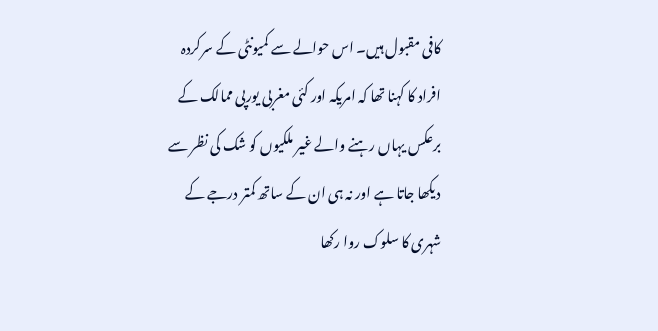کافی مقبول ہیں۔ اس حوالے سے کمیونٹی کے سرکردہ افراد کا کہنا تھا کہ امریکہ اور کئی مغربی یورپی ممالک کے برعکس یہاں رہنے والے غیر ملکیوں کو شک کی نظر سے دیکھا جاتا ہے اور نہ ہی ان کے ساتھ کمتر درجے کے شہری کا سلوک روا رکھا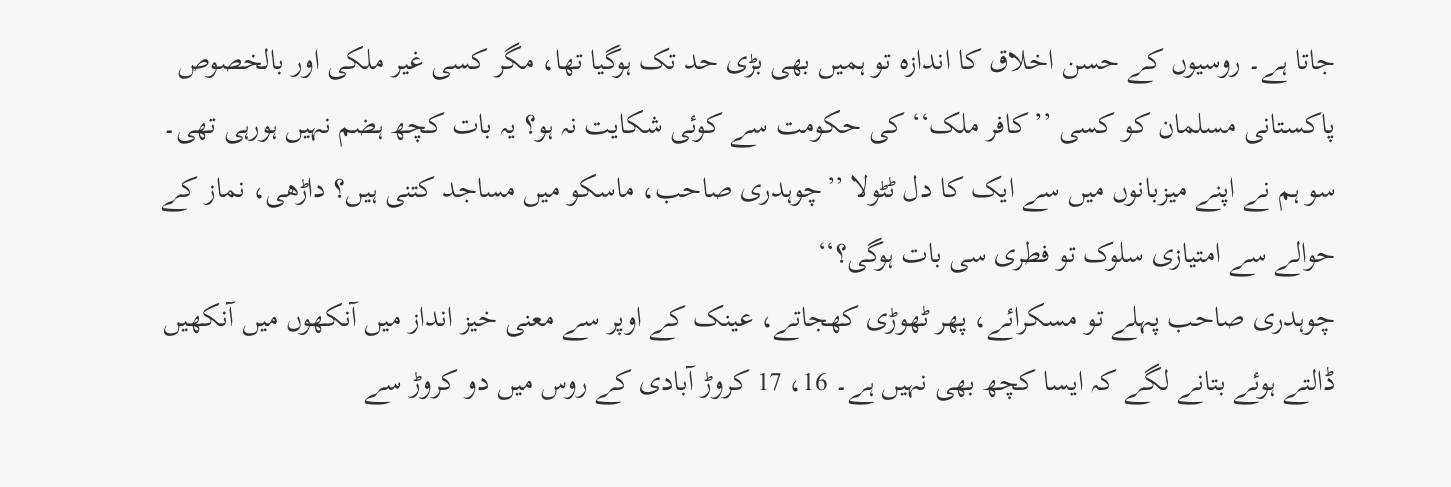جاتا ہے۔ روسیوں کے حسن اخلاق کا اندازہ تو ہمیں بھی بڑی حد تک ہوگیا تھا، مگر کسی غیر ملکی اور بالخصوص پاکستانی مسلمان کو کسی ’’کافر ملک‘‘ کی حکومت سے کوئی شکایت نہ ہو؟ یہ بات کچھ ہضم نہیں ہورہی تھی۔
سو ہم نے اپنے میزبانوں میں سے ایک کا دل ٹٹولا ’’چوہدری صاحب، ماسکو میں مساجد کتنی ہیں؟ داڑھی، نماز کے حوالے سے امتیازی سلوک تو فطری سی بات ہوگی؟‘‘
چوہدری صاحب پہلے تو مسکرائے، پھر ٹھوڑی کھجاتے، عینک کے اوپر سے معنی خیز انداز میں آنکھوں میں آنکھیں ڈالتے ہوئے بتانے لگے کہ ایسا کچھ بھی نہیں ہے۔ 16، 17 کروڑ آبادی کے روس میں دو کروڑ سے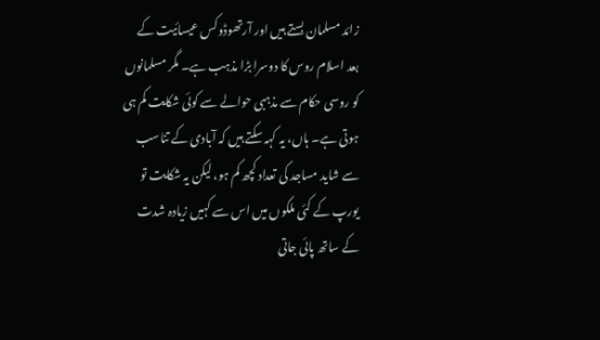زائد مسلمان بستے ہیں اور آرتھوڈوکس عیسائیت کے بعد اسلام روس کا دوسرا بڑا مذہب ہے۔ مگر مسلمانوں کو روسی حکام سے مذہبی حوالے سے کوئی شکایت کم ہی ہوتی ہے۔ ہاں، یہ کہہ سکتے ہیں کہ آبادی کے تناسب سے شاید مساجد کی تعداد کچھ کم ہو، لیکن یہ شکایت تو یورپ کے کئی ملکوں میں اس سے کہیں زیادہ شدت کے ساتھ پائی جاتی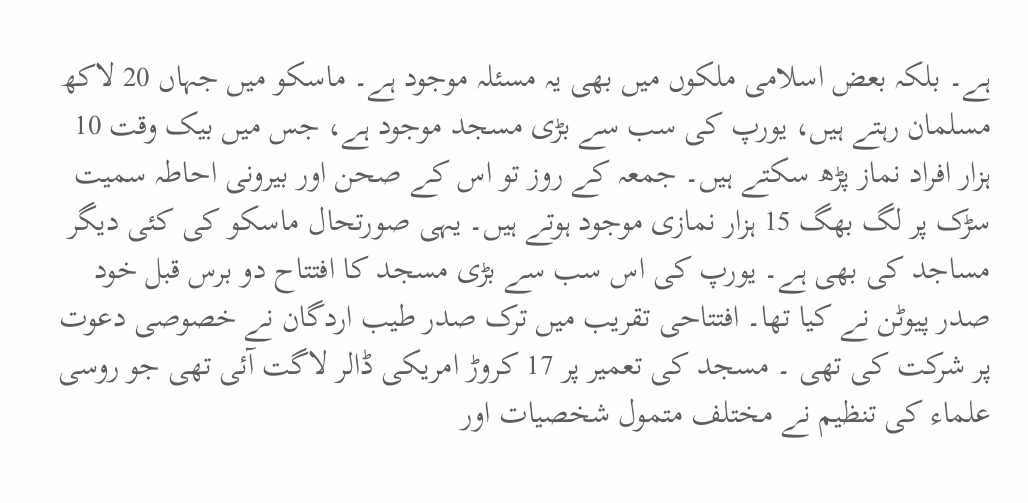ہے۔ بلکہ بعض اسلامی ملکوں میں بھی یہ مسئلہ موجود ہے۔ ماسکو میں جہاں 20 لاکھ مسلمان رہتے ہیں، یورپ کی سب سے بڑی مسجد موجود ہے، جس میں بیک وقت 10 ہزار افراد نماز پڑھ سکتے ہیں۔ جمعہ کے روز تو اس کے صحن اور بیرونی احاطہ سمیت سڑک پر لگ بھگ 15 ہزار نمازی موجود ہوتے ہیں۔ یہی صورتحال ماسکو کی کئی دیگر مساجد کی بھی ہے۔ یورپ کی اس سب سے بڑی مسجد کا افتتاح دو برس قبل خود صدر پیوٹن نے کیا تھا۔ افتتاحی تقریب میں ترک صدر طیب اردگان نے خصوصی دعوت پر شرکت کی تھی ۔ مسجد کی تعمیر پر 17 کروڑ امریکی ڈالر لاگت آئی تھی جو روسی علماء کی تنظیم نے مختلف متمول شخصیات اور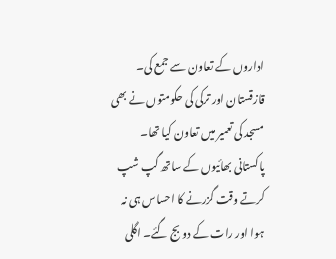اداروں کے تعاون سے جمع کی۔ قازقستان اور ترکی کی حکومتوں نے بھی مسجد کی تعمیر میں تعاون کیا تھا۔
پاکستانی بھائیوں کے ساتھ گپ شپ کرتے وقت گزرنے کا احساس ہی نہ ہوا اور رات کے دو بج گئے۔ اگلی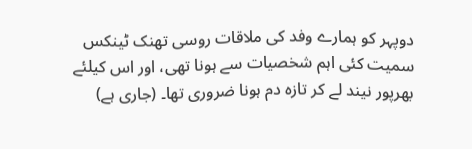دوپہر کو ہمارے وفد کی ملاقات روسی تھنک ٹینکس سمیت کئی اہم شخصیات سے ہونا تھی، اور اس کیلئے بھرپور نیند لے کر تازہ دم ہونا ضروری تھا۔ (جاری ہے)